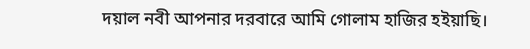দয়াল নবী আপনার দরবারে আমি গোলাম হাজির হইয়াছি।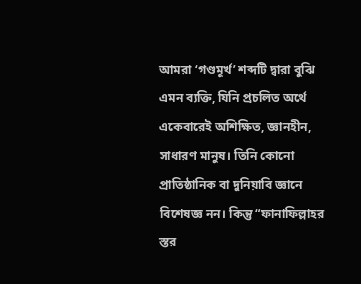আমরা ‘গণ্ডমূর্খ’ শব্দটি দ্বারা বুঝি এমন ব্যক্তি, যিনি প্রচলিত অর্থে একেবারেই অশিক্ষিত, জ্ঞানহীন, সাধারণ মানুষ। তিনি কোনো প্রাতিষ্ঠানিক বা দুনিয়াবি জ্ঞানে বিশেষজ্ঞ নন। কিন্তু “ফানাফিল্লাহর স্তর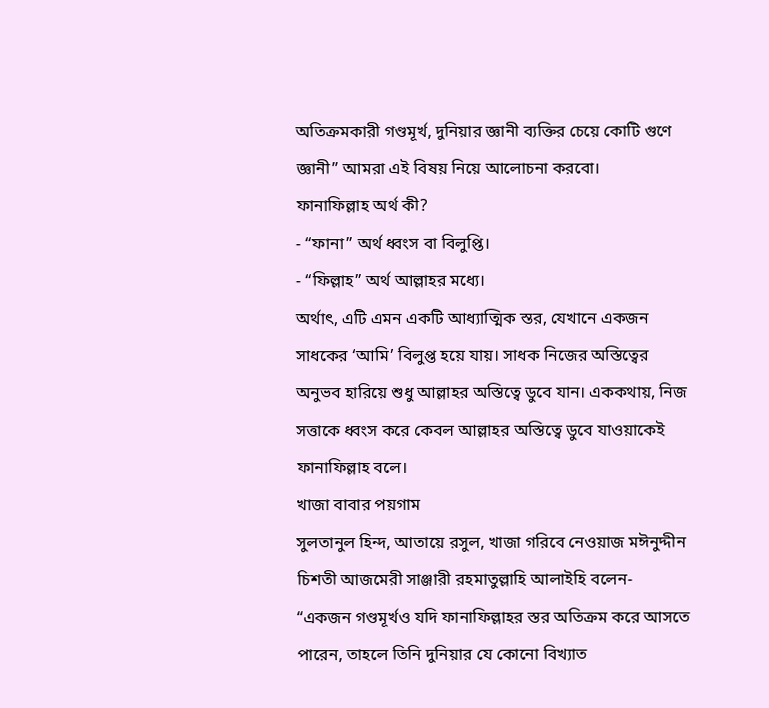অতিক্রমকারী গণ্ডমূর্খ, দুনিয়ার জ্ঞানী ব্যক্তির চেয়ে কোটি গুণে জ্ঞানী” আমরা এই বিষয় নিয়ে আলোচনা করবো।
ফানাফিল্লাহ অর্থ কী?
- “ফানা” অর্থ ধ্বংস বা বিলুপ্তি।
- “ফিল্লাহ” অর্থ আল্লাহর মধ্যে।
অর্থাৎ, এটি এমন একটি আধ্যাত্মিক স্তর, যেখানে একজন সাধকের ‘আমি’ বিলুপ্ত হয়ে যায়। সাধক নিজের অস্তিত্বের অনুভব হারিয়ে শুধু আল্লাহর অস্তিত্বে ডুবে যান। এককথায়, নিজ সত্তাকে ধ্বংস করে কেবল আল্লাহর অস্তিত্বে ডুবে যাওয়াকেই ফানাফিল্লাহ বলে।
খাজা বাবার পয়গাম
সুলতানুল হিন্দ, আতায়ে রসুল, খাজা গরিবে নেওয়াজ মঈনুদ্দীন চিশতী আজমেরী সাঞ্জারী রহমাতুল্লাহি আলাইহি বলেন-
“একজন গণ্ডমূর্খও যদি ফানাফিল্লাহর স্তর অতিক্রম করে আসতে পারেন, তাহলে তিনি দুনিয়ার যে কোনো বিখ্যাত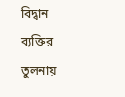বিদ্বান ব্যক্তির তুলনায়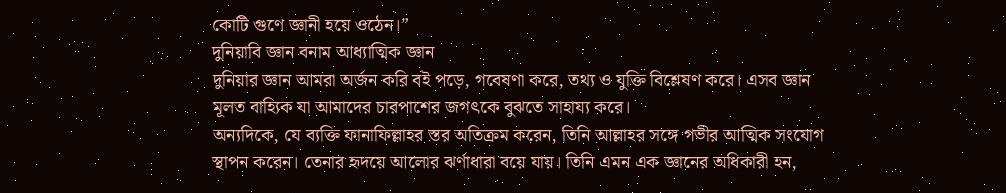কোটি গুণে জ্ঞানী হয়ে ওঠেন।”
দুনিয়াবি জ্ঞান বনাম আধ্যাত্মিক জ্ঞান
দুনিয়ার জ্ঞান আমরা অর্জন করি বই পড়ে, গবেষণা করে, তথ্য ও যুক্তি বিশ্লেষণ করে। এসব জ্ঞান মূলত বাহ্যিক যা আমাদের চারপাশের জগৎকে বুঝতে সাহায্য করে।
অন্যদিকে, যে ব্যক্তি ফানাফিল্লাহর স্তর অতিক্রম করেন, তিনি আল্লাহর সঙ্গে গভীর আত্মিক সংযোগ স্থাপন করেন। তেনার হৃদয়ে আলোর ঝর্ণাধারা বয়ে যায়। তিনি এমন এক জ্ঞানের অধিকারী হন,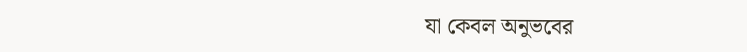যা কেবল অনুভবের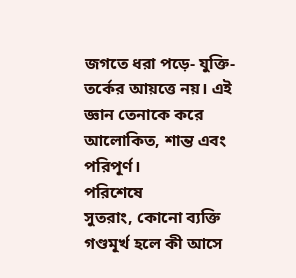জগতে ধরা পড়ে- যুক্তি-তর্কের আয়ত্তে নয়। এই জ্ঞান তেনাকে করে আলোকিত, শান্ত এবং পরিপূর্ণ।
পরিশেষে
সুতরাং, কোনো ব্যক্তি গণ্ডমূর্খ হলে কী আসে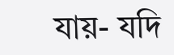যায়- যদি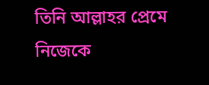তিনি আল্লাহর প্রেমে নিজেকে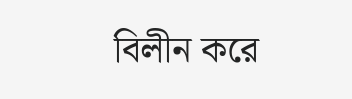বিলীন করে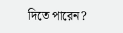দিতে পারেন?